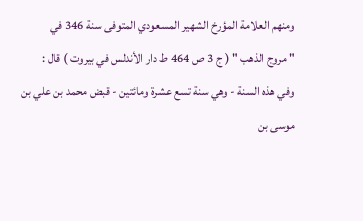ومنهم العلامة المؤرخ الشهير المسعودي المتوفى سنة 346 في
" مروج الذهب " ( ج 3 ص 464 ط دار الأندلس في بيروت ) قال :
وفي هذه السنة - وهي سنة تسع عشرة ومائتين - قبض محمد بن علي بن
موسى بن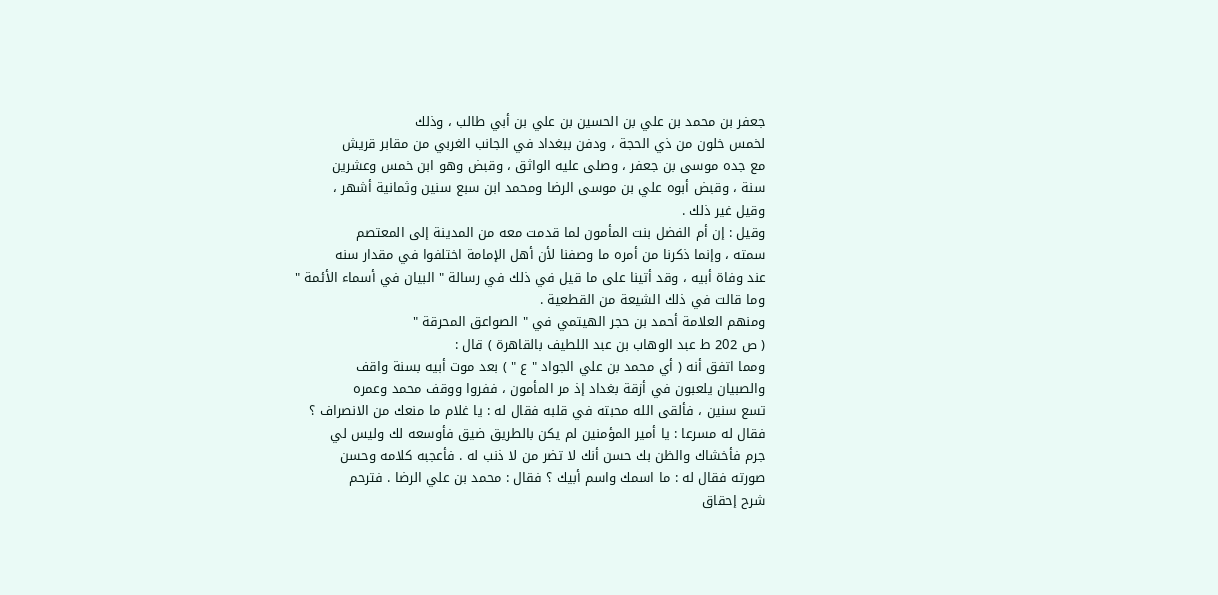جعفر بن محمد بن علي بن الحسين بن علي بن أبي طالب ، وذلك
لخمس خلون من ذي الحجة ، ودفن ببغداد في الجانب الغربي من مقابر قريش
مع جده موسى بن جعفر ، وصلى عليه الواثق ، وقبض وهو ابن خمس وعشرين
سنة ، وقبض أبوه علي بن موسى الرضا ومحمد ابن سبع سنين وثمانية أشهر ،
وقيل غير ذلك .
وقيل : إن أم الفضل بنت المأمون لما قدمت معه من المدينة إلى المعتصم
سمته ، وإنما ذكرنا من أمره ما وصفنا لأن أهل الإمامة اختلفوا في مقدار سنه
عند وفاة أبيه ، وقد أتينا على ما قيل في ذلك في رسالة " البيان في أسماء الأئمة "
وما قالت في ذلك الشيعة من القطعية .
ومنهم العلامة أحمد بن حجر الهيتمي في " الصواعق المحرقة "
( ص 202 ط عبد الوهاب بن عبد اللطيف بالقاهرة ) قال :
ومما اتفق أنه ( أي محمد بن علي الجواد " ع " ) بعد موت أبيه بسنة واقف
والصبيان يلعبون في أزقة بغداد إذ مر المأمون ، ففروا ووقف محمد وعمره
تسع سنين ، فألقى الله محبته في قلبه فقال له : يا غلام ما منعك من الانصراف ؟
فقال له مسرعا : يا أمير المؤمنين لم يكن بالطريق ضيق فأوسعه لك وليس لي
جرم فأخشاك والظن بك حسن أنك لا تضر من لا ذنب له . فأعجبه كلامه وحسن
صورته فقال له : ما اسمك واسم أبيك ؟ فقال : محمد بن علي الرضا . فترحم
شرح إحقاق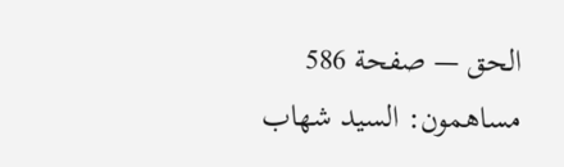الحق — صفحة 586
مساهمون: السيد شهاب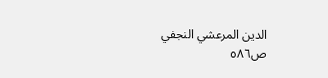الدين المرعشي النجفي
ص٥٨٦